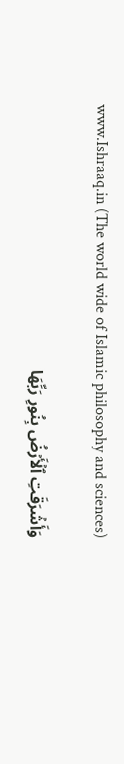www.Ishraaq.in (The world wide of Islamic philosophy and sciences)

وَأَشۡرَقَتِ ٱلۡأَرۡضُ بِنُورِ رَبِّهَا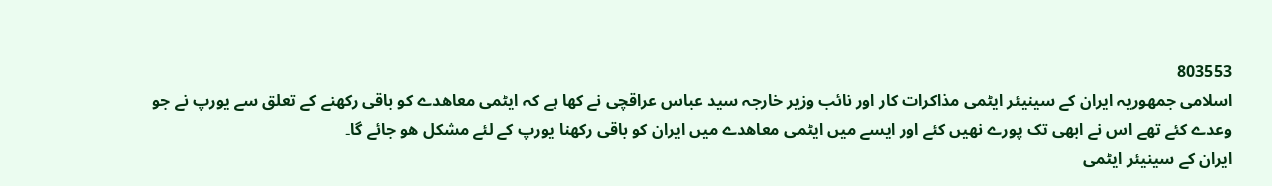803553
اسلامی جمھوریہ ایران کے سینیئر ایٹمی مذاکرات کار اور نائب وزیر خارجہ سید عباس عراقچی نے کھا ہے کہ ایٹمی معاھدے کو باقی رکھنے کے تعلق سے یورپ نے جو وعدے کئے تھے اس نے ابھی تک پورے نھیں کئے اور ایسے میں ایٹمی معاھدے میں ایران کو باقی رکھنا یورپ کے لئے مشکل ھو جائے گا۔
ایران کے سینیئر ایٹمی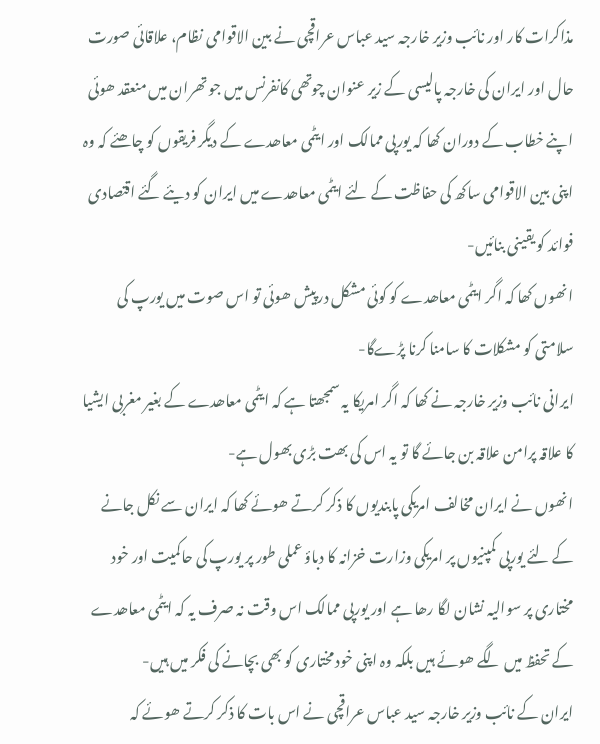مذاکرات کار اور نائب وزیر خارجہ سید عباس عراقچی نے بین الاقوامی نظام، علاقائی صورت حال اور ایران کی خارجہ پالیسی کے زیر عنوان چوتھی کانفرنس میں جو تھران میں منعقد ھوئی اپنے خطاب کے دوران کھا کہ یورپی ممالک اور ایٹمی معاھدے کے دیگر فریقوں کو چاھئے کہ وہ اپنی بین الاقوامی ساکھ کی حفاظت کے لئے ایٹمی معاھدے میں ایران کو دیئے گئے اقتصادی فوائد کو یقینی بنائیں-
انھوں کھا کہ اگر ایٹمی معاھدے کو کوئی مشکل درپیش ھوئی تو اس صوت میں یورپ کی سلامتی کو مشکلات کا سامنا کرنا پڑےگا-
ایرانی نائب وزیر خارجہ نے کھا کہ اگر امریکا یہ سمجھتا ہے کہ ایٹمی معاھدے کے بغیر مغربی ایشیا کا علاقہ پرامن علاقہ بن جائے گا تو یہ اس کی بھت بڑی بھول ہے-
انھوں نے ایران مخالف امریکی پابندیوں کا ذکر کرتے ھوئے کھا کہ ایران سے نکل جانے کے لئے یورپی کمپنیوں پر امریکی وزارت خزانہ کا دباؤ عملی طور پر یورپ کی حاکمیت اور خود مختاری پر سوالیہ نشان لگا رھا ہے اور یورپی ممالک اس وقت نہ صرف یہ کہ ایٹمی معاھدے کے تحفظ میں لگے ھوئے ہیں بلکہ وہ اپنی خود مختاری کو بھی بچانے کی فکر میں ہیں-
ایران کے نائب وزیر خارجہ سید عباس عراقچی نے اس بات کا ذکر کرتے ھوئے کہ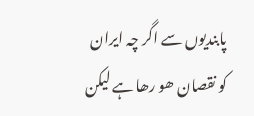پابندیوں سے اگر چہ ایران کو نقصان ھو رھا ہے لیکن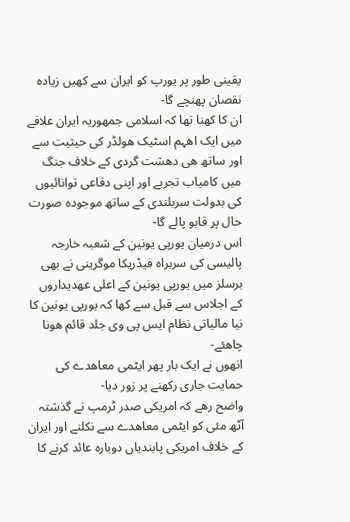یقینی طور پر یورپ کو ایران سے کھیں زیادہ نقصان پھنچے گا-
ان کا کھنا تھا کہ اسلامی جمھوریہ ایران علاقے میں ایک اھہم اسٹیک ھولڈر کی حیثیت سے اور ساتھ ھی دھشت گردی کے خلاف جنگ میں کامیاب تجربے اور اپنی دفاعی توانائیوں کی بدولت سربلندی کے ساتھ موجودہ صورت حال پر قابو پالے گا-
اس درمیان یورپی یونین کے شعبہ خارجہ پالیسی کی سربراہ فیڈریکا موگرینی نے بھی برسلز میں یورپی یونین کے اعلی عھدیداروں کے اجلاس سے قبل سے کھا کہ یورپی یونین کا نیا مالیاتی نظام ایس پی وی جلد قائم ھونا چاھئے-
انھوں نے ایک بار پھر ایٹمی معاھدے کی حمایت جاری رکھنے پر زور دیا-
واضح رھے کہ امریکی صدر ٹرمپ نے گذشتہ آٹھ مئی کو ایٹمی معاھدے سے نکلنے اور ایران کے خلاف امریکی پابندیاں دوبارہ عائد کرنے کا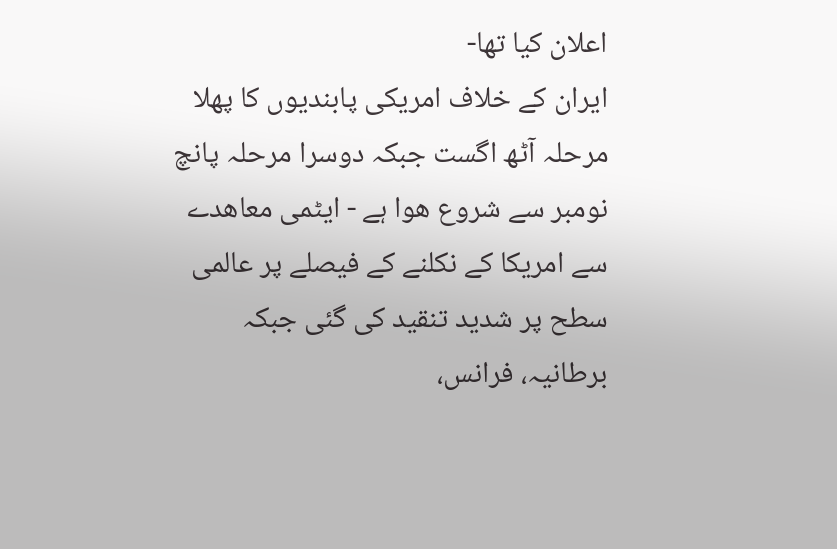اعلان کیا تھا-
ایران کے خلاف امریکی پابندیوں کا پھلا مرحلہ آٹھ اگست جبکہ دوسرا مرحلہ پانچ نومبر سے شروع ھوا ہے - ایٹمی معاھدے سے امریکا کے نکلنے کے فیصلے پر عالمی سطح پر شدید تنقید کی گئی جبکہ برطانیہ، فرانس،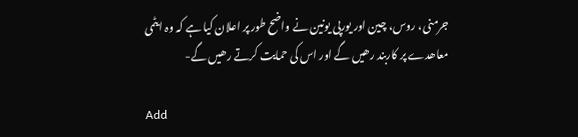جرمنی، روس، چین اور یورپی یونین نے واضح طور پر اعلان کیا ہے کہ وہ ایٹمی معاھدے پر کاربند رھیں گے اور اس کی حمایت کرتے رھیں گے-

Add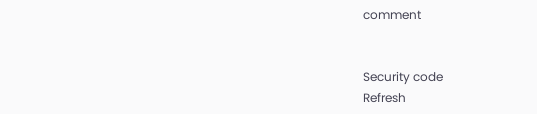comment


Security code
Refresh